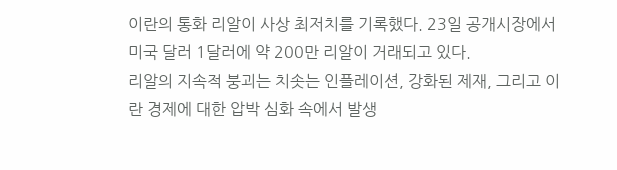이란의 통화 리알이 사상 최저치를 기록했다. 23일 공개시장에서 미국 달러 1달러에 약 200만 리알이 거래되고 있다.
리알의 지속적 붕괴는 치솟는 인플레이션, 강화된 제재, 그리고 이란 경제에 대한 압박 심화 속에서 발생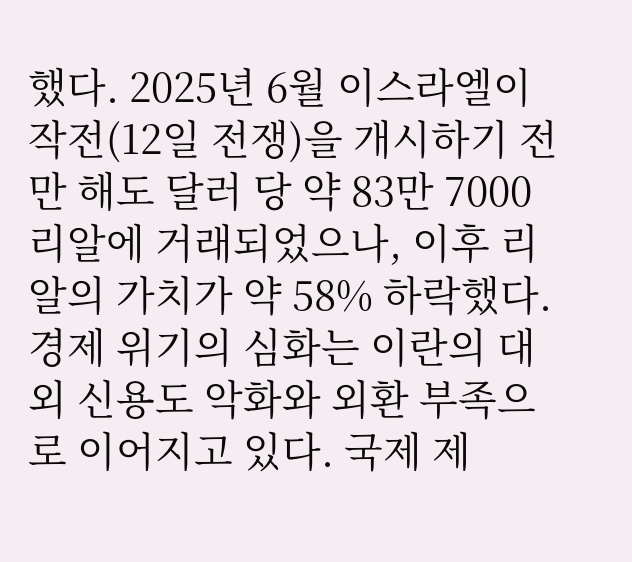했다. 2025년 6월 이스라엘이 작전(12일 전쟁)을 개시하기 전만 해도 달러 당 약 83만 7000리알에 거래되었으나, 이후 리알의 가치가 약 58% 하락했다.
경제 위기의 심화는 이란의 대외 신용도 악화와 외환 부족으로 이어지고 있다. 국제 제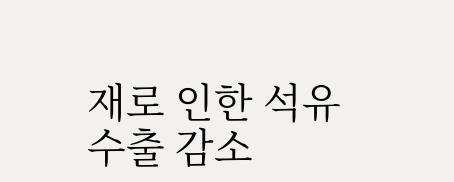재로 인한 석유 수출 감소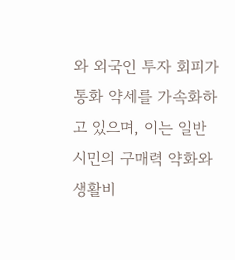와 외국인 투자 회피가 통화 약세를 가속화하고 있으며, 이는 일반 시민의 구매력 약화와 생활비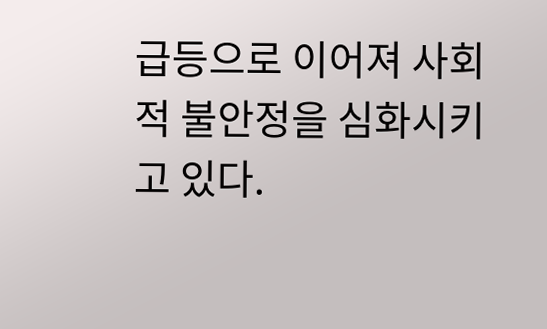급등으로 이어져 사회적 불안정을 심화시키고 있다.